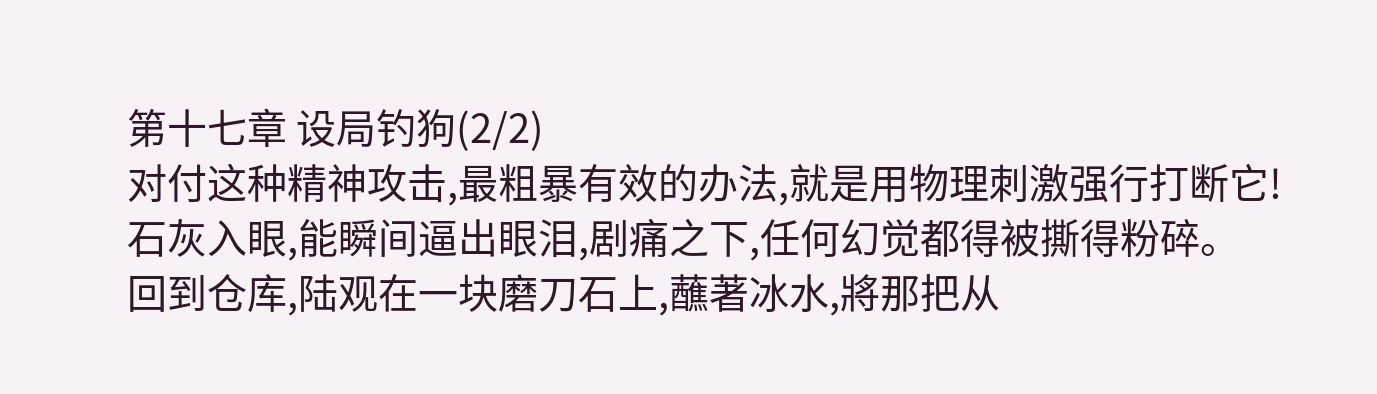第十七章 设局钓狗(2/2)
对付这种精神攻击,最粗暴有效的办法,就是用物理刺激强行打断它!
石灰入眼,能瞬间逼出眼泪,剧痛之下,任何幻觉都得被撕得粉碎。
回到仓库,陆观在一块磨刀石上,蘸著冰水,將那把从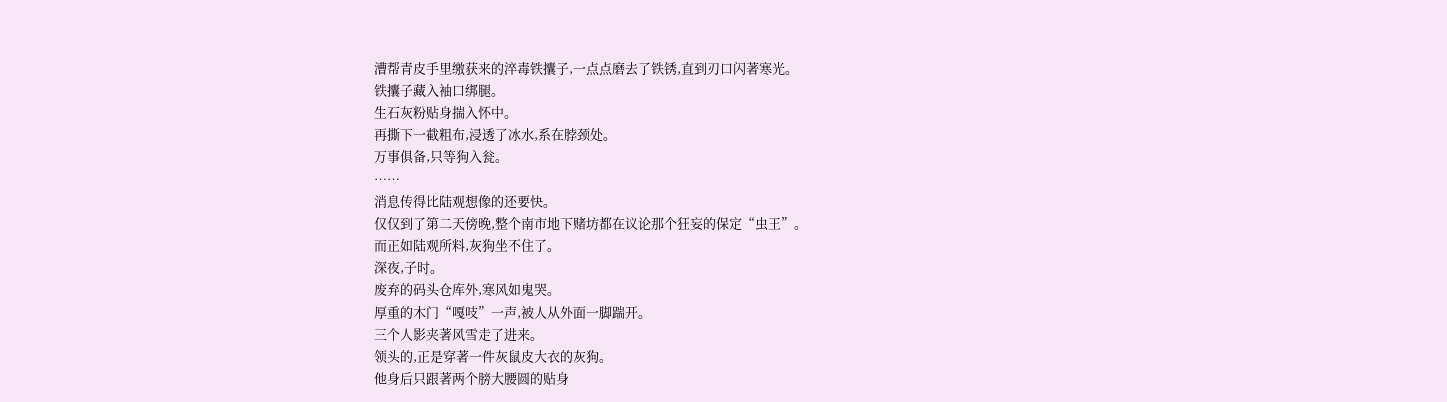漕帮青皮手里缴获来的淬毒铁攮子,一点点磨去了铁锈,直到刃口闪著寒光。
铁攮子藏入袖口绑腿。
生石灰粉贴身揣入怀中。
再撕下一截粗布,浸透了冰水,系在脖颈处。
万事俱备,只等狗入瓮。
……
消息传得比陆观想像的还要快。
仅仅到了第二天傍晚,整个南市地下赌坊都在议论那个狂妄的保定“虫王”。
而正如陆观所料,灰狗坐不住了。
深夜,子时。
废弃的码头仓库外,寒风如鬼哭。
厚重的木门“嘎吱”一声,被人从外面一脚踹开。
三个人影夹著风雪走了进来。
领头的,正是穿著一件灰鼠皮大衣的灰狗。
他身后只跟著两个膀大腰圆的贴身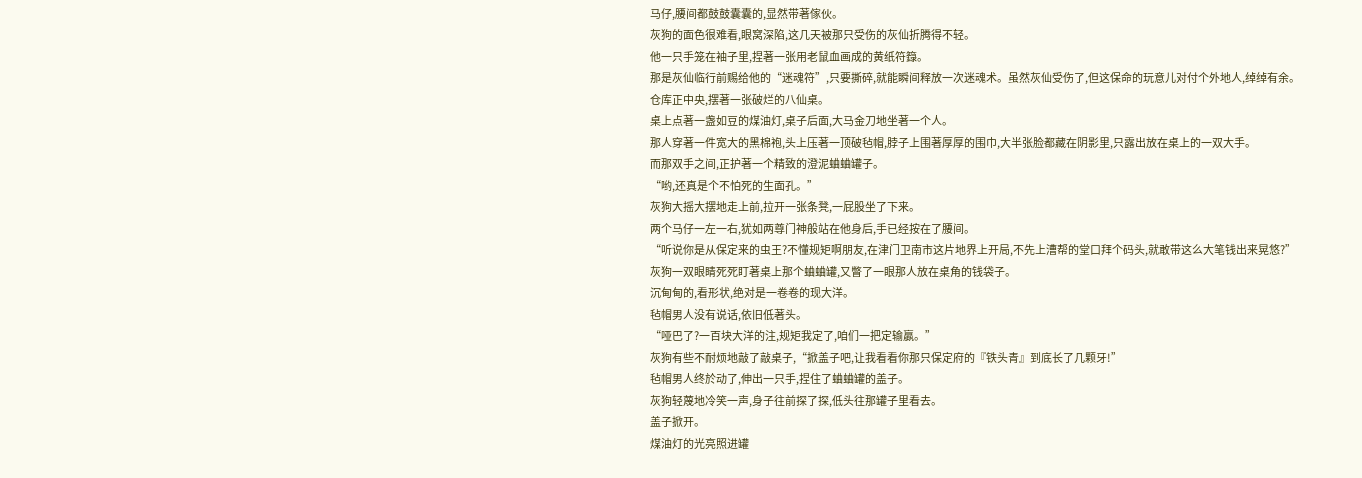马仔,腰间都鼓鼓囊囊的,显然带著傢伙。
灰狗的面色很难看,眼窝深陷,这几天被那只受伤的灰仙折腾得不轻。
他一只手笼在袖子里,捏著一张用老鼠血画成的黄纸符籙。
那是灰仙临行前赐给他的“迷魂符”,只要撕碎,就能瞬间释放一次迷魂术。虽然灰仙受伤了,但这保命的玩意儿对付个外地人,绰绰有余。
仓库正中央,摆著一张破烂的八仙桌。
桌上点著一盏如豆的煤油灯,桌子后面,大马金刀地坐著一个人。
那人穿著一件宽大的黑棉袍,头上压著一顶破毡帽,脖子上围著厚厚的围巾,大半张脸都藏在阴影里,只露出放在桌上的一双大手。
而那双手之间,正护著一个精致的澄泥蛐蛐罐子。
“哟,还真是个不怕死的生面孔。”
灰狗大摇大摆地走上前,拉开一张条凳,一屁股坐了下来。
两个马仔一左一右,犹如两尊门神般站在他身后,手已经按在了腰间。
“听说你是从保定来的虫王?不懂规矩啊朋友,在津门卫南市这片地界上开局,不先上漕帮的堂口拜个码头,就敢带这么大笔钱出来晃悠?”
灰狗一双眼睛死死盯著桌上那个蛐蛐罐,又瞥了一眼那人放在桌角的钱袋子。
沉甸甸的,看形状,绝对是一卷卷的现大洋。
毡帽男人没有说话,依旧低著头。
“哑巴了?一百块大洋的注,规矩我定了,咱们一把定输贏。”
灰狗有些不耐烦地敲了敲桌子,“掀盖子吧,让我看看你那只保定府的『铁头青』到底长了几颗牙!”
毡帽男人终於动了,伸出一只手,捏住了蛐蛐罐的盖子。
灰狗轻蔑地冷笑一声,身子往前探了探,低头往那罐子里看去。
盖子掀开。
煤油灯的光亮照进罐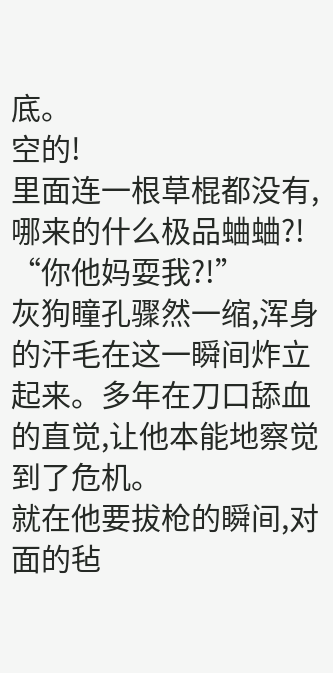底。
空的!
里面连一根草棍都没有,哪来的什么极品蛐蛐?!
“你他妈耍我?!”
灰狗瞳孔骤然一缩,浑身的汗毛在这一瞬间炸立起来。多年在刀口舔血的直觉,让他本能地察觉到了危机。
就在他要拔枪的瞬间,对面的毡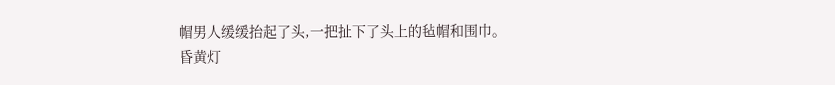帽男人缓缓抬起了头,一把扯下了头上的毡帽和围巾。
昏黄灯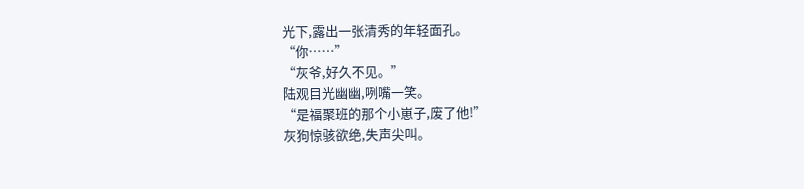光下,露出一张清秀的年轻面孔。
“你……”
“灰爷,好久不见。”
陆观目光幽幽,咧嘴一笑。
“是福聚班的那个小崽子,废了他!”
灰狗惊骇欲绝,失声尖叫。